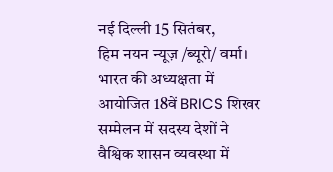नई दिल्ली 15 सितंबर,
हिम नयन न्यूज़ /ब्यूरो/ वर्मा।
भारत की अध्यक्षता में आयोजित 18वें BRICS शिखर सम्मेलन में सदस्य देशों ने वैश्विक शासन व्यवस्था में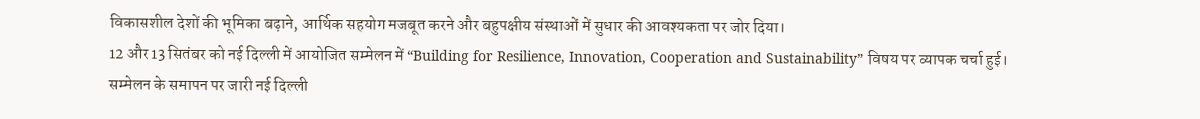विकासशील देशों की भूमिका बढ़ाने, आर्थिक सहयोग मजबूत करने और बहुपक्षीय संस्थाओं में सुधार की आवश्यकता पर जोर दिया।
12 और 13 सितंबर को नई दिल्ली में आयोजित सम्मेलन में “Building for Resilience, Innovation, Cooperation and Sustainability” विषय पर व्यापक चर्चा हुई।
सम्मेलन के समापन पर जारी नई दिल्ली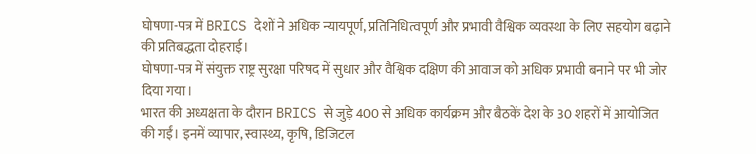घोषणा-पत्र में BRICS देशों ने अधिक न्यायपूर्ण, प्रतिनिधित्वपूर्ण और प्रभावी वैश्विक व्यवस्था के लिए सहयोग बढ़ाने की प्रतिबद्धता दोहराई।
घोषणा-पत्र में संयुक्त राष्ट्र सुरक्षा परिषद में सुधार और वैश्विक दक्षिण की आवाज को अधिक प्रभावी बनाने पर भी जोर दिया गया।
भारत की अध्यक्षता के दौरान BRICS से जुड़े 400 से अधिक कार्यक्रम और बैठकें देश के 30 शहरों में आयोजित की गईं। इनमें व्यापार, स्वास्थ्य, कृषि, डिजिटल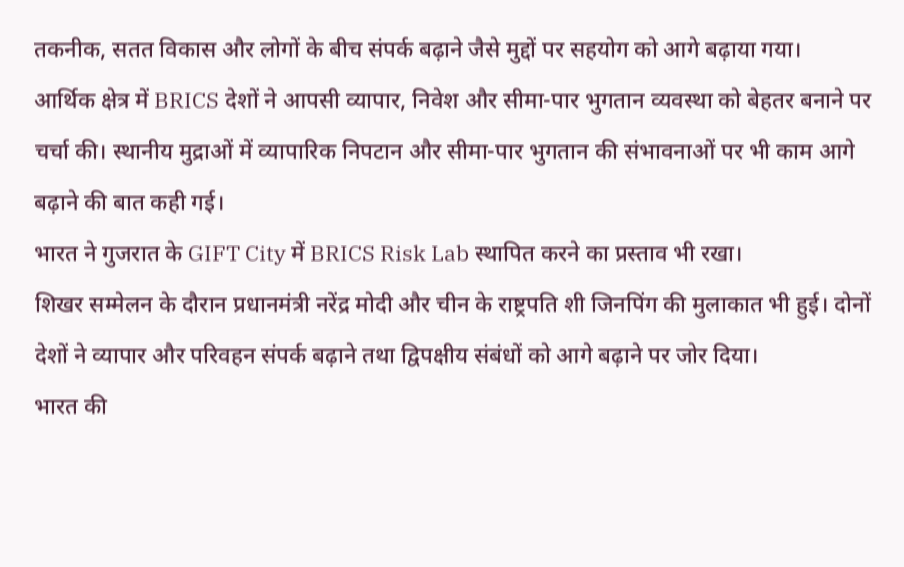तकनीक, सतत विकास और लोगों के बीच संपर्क बढ़ाने जैसे मुद्दों पर सहयोग को आगे बढ़ाया गया।
आर्थिक क्षेत्र में BRICS देशों ने आपसी व्यापार, निवेश और सीमा-पार भुगतान व्यवस्था को बेहतर बनाने पर चर्चा की। स्थानीय मुद्राओं में व्यापारिक निपटान और सीमा-पार भुगतान की संभावनाओं पर भी काम आगे बढ़ाने की बात कही गई।
भारत ने गुजरात के GIFT City में BRICS Risk Lab स्थापित करने का प्रस्ताव भी रखा।
शिखर सम्मेलन के दौरान प्रधानमंत्री नरेंद्र मोदी और चीन के राष्ट्रपति शी जिनपिंग की मुलाकात भी हुई। दोनों देशों ने व्यापार और परिवहन संपर्क बढ़ाने तथा द्विपक्षीय संबंधों को आगे बढ़ाने पर जोर दिया।
भारत की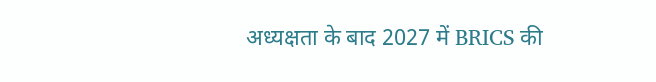अध्यक्षता के बाद 2027 में BRICS की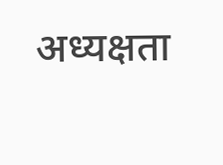अध्यक्षता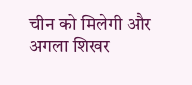चीन को मिलेगी और अगला शिखर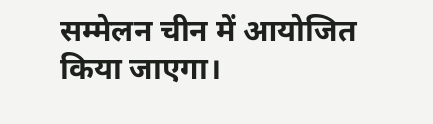सम्मेलन चीन में आयोजित किया जाएगा।